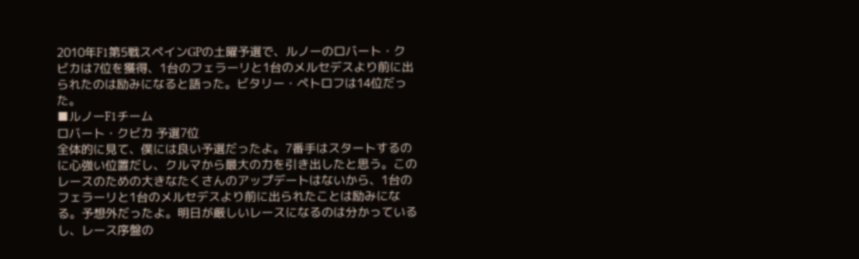2010年F1第5戦スペインGPの土曜予選で、ルノーのロバート・クビカは7位を獲得、1台のフェラーリと1台のメルセデスより前に出られたのは励みになると語った。ビタリー・ペトロフは14位だった。
■ルノーF1チーム
ロバート・クビカ 予選7位
全体的に見て、僕には良い予選だったよ。7番手はスタートするのに心強い位置だし、クルマから最大の力を引き出したと思う。このレースのための大きなたくさんのアップデートはないから、1台のフェラーリと1台のメルセデスより前に出られたことは励みになる。予想外だったよ。明日が厳しいレースになるのは分かっているし、レース序盤の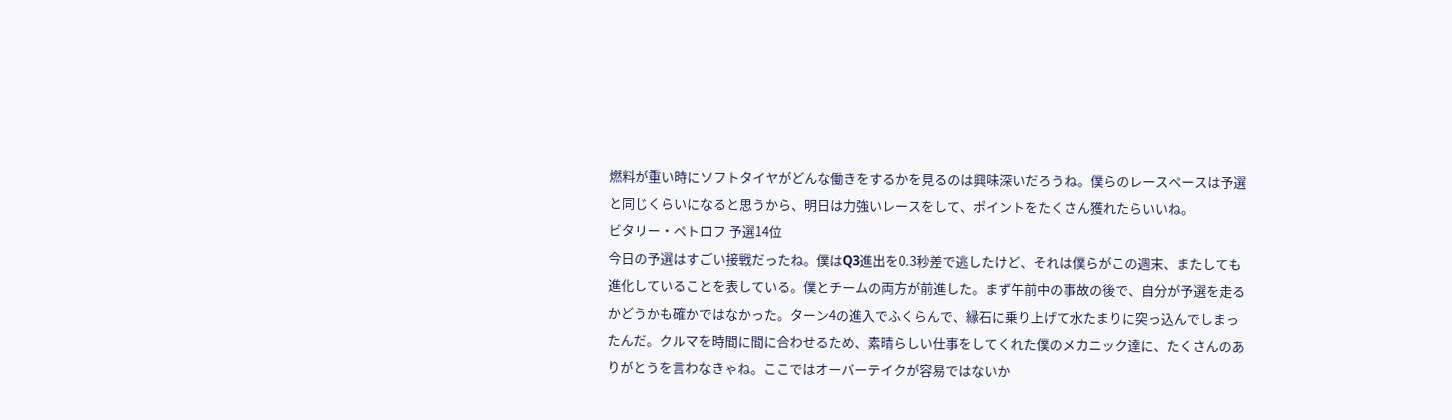燃料が重い時にソフトタイヤがどんな働きをするかを見るのは興味深いだろうね。僕らのレースペースは予選と同じくらいになると思うから、明日は力強いレースをして、ポイントをたくさん獲れたらいいね。
ビタリー・ペトロフ 予選14位
今日の予選はすごい接戦だったね。僕はQ3進出を0.3秒差で逃したけど、それは僕らがこの週末、またしても進化していることを表している。僕とチームの両方が前進した。まず午前中の事故の後で、自分が予選を走るかどうかも確かではなかった。ターン4の進入でふくらんで、縁石に乗り上げて水たまりに突っ込んでしまったんだ。クルマを時間に間に合わせるため、素晴らしい仕事をしてくれた僕のメカニック達に、たくさんのありがとうを言わなきゃね。ここではオーバーテイクが容易ではないか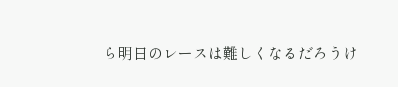ら明日のレースは難しくなるだろうけ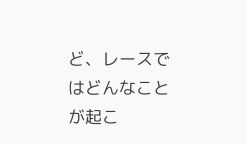ど、レースではどんなことが起こ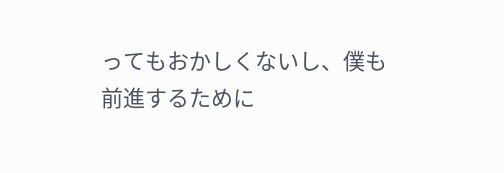ってもおかしくないし、僕も前進するために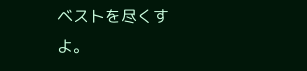ベストを尽くすよ。